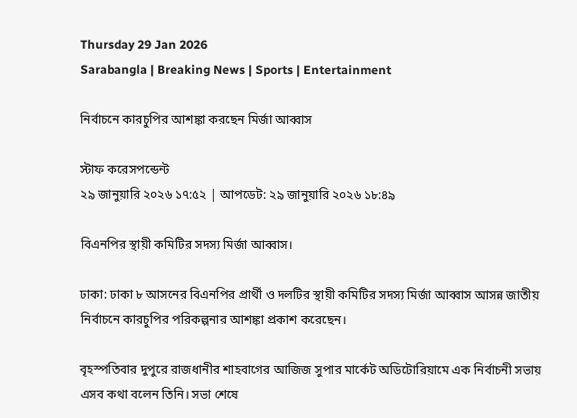Thursday 29 Jan 2026
Sarabangla | Breaking News | Sports | Entertainment

নির্বাচনে কারচুপির আশঙ্কা করছেন মির্জা আব্বাস

স্টাফ করেসপন্ডেন্ট
২৯ জানুয়ারি ২০২৬ ১৭:৫২ | আপডেট: ২৯ জানুয়ারি ২০২৬ ১৮:৪৯

বিএনপির স্থায়ী কমিটির সদস্য মির্জা আব্বাস।

ঢাকা: ঢাকা ৮ আসনের বিএনপির প্রার্থী ও দলটির স্থায়ী কমিটির সদস্য মির্জা আব্বাস আসন্ন জাতীয় নির্বাচনে কারচুপির পরিকল্পনার আশঙ্কা প্রকাশ করেছেন।

বৃহস্পতিবার দুপুরে রাজধানীর শাহবাগের আজিজ সুপার মার্কেট অডিটোরিয়ামে এক নির্বাচনী সভায় এসব কথা বলেন তিনি। সভা শেষে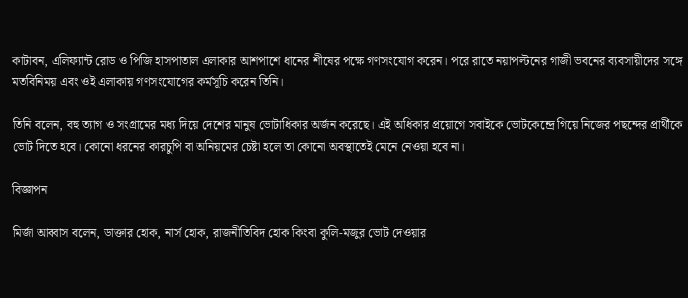কাটাবন, এলিফ্যান্ট রোড ও পিজি হাসপাতাল এলাকার আশপাশে ধানের শীষের পক্ষে গণসংযোগ করেন। পরে রাতে নয়াপল্টনের গাজী ভবনের ব্যবসায়ীদের সঙ্গে মতবিনিময় এবং ওই এলাকায় গণসংযোগের কর্মসূচি করেন তিনি।

তিনি বলেন, বহু ত্যাগ ও সংগ্রামের মধ্য দিয়ে দেশের মানুষ ভোটাধিকার অর্জন করেছে। এই অধিকার প্রয়োগে সবাইকে ভোটকেন্দ্রে গিয়ে নিজের পছন্দের প্রার্থীকে ভোট দিতে হবে। কোনো ধরনের কারচুপি বা অনিয়মের চেষ্টা হলে তা কোনো অবস্থাতেই মেনে নেওয়া হবে না।

বিজ্ঞাপন

মির্জা আব্বাস বলেন, ডাক্তার হোক, নার্স হোক, রাজনীতিবিদ হোক কিংবা কুলি-মজুর ভোট দেওয়ার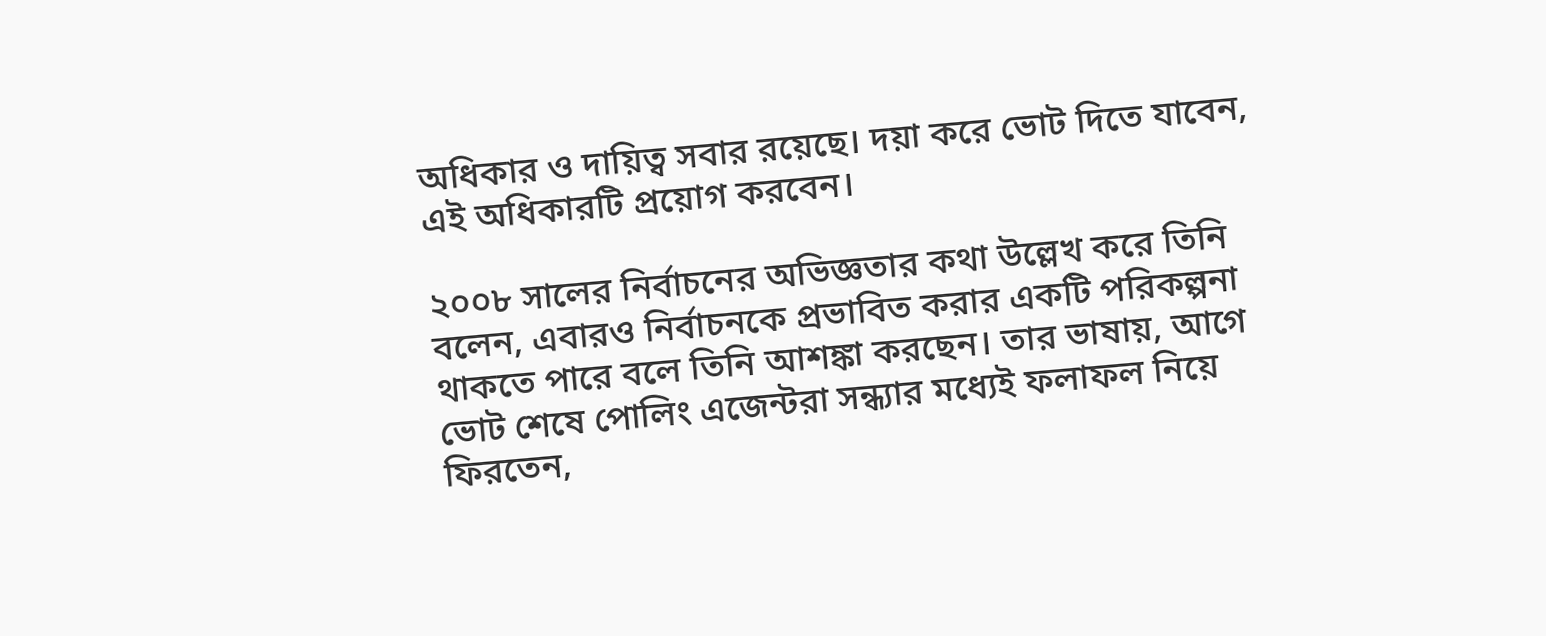অধিকার ও দায়িত্ব সবার রয়েছে। দয়া করে ভোট দিতে যাবেন, এই অধিকারটি প্রয়োগ করবেন।

২০০৮ সালের নির্বাচনের অভিজ্ঞতার কথা উল্লেখ করে তিনি বলেন, এবারও নির্বাচনকে প্রভাবিত করার একটি পরিকল্পনা থাকতে পারে বলে তিনি আশঙ্কা করছেন। তার ভাষায়, আগে ভোট শেষে পোলিং এজেন্টরা সন্ধ্যার মধ্যেই ফলাফল নিয়ে ফিরতেন,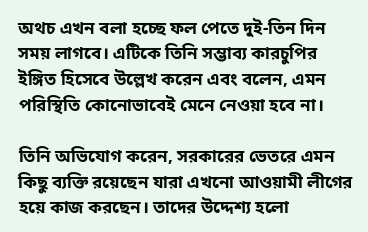অথচ এখন বলা হচ্ছে ফল পেতে দুই-তিন দিন সময় লাগবে। এটিকে তিনি সম্ভাব্য কারচুপির ইঙ্গিত হিসেবে উল্লেখ করেন এবং বলেন, এমন পরিস্থিতি কোনোভাবেই মেনে নেওয়া হবে না।

তিনি অভিযোগ করেন, সরকারের ভেতরে এমন কিছু ব্যক্তি রয়েছেন যারা এখনো আওয়ামী লীগের হয়ে কাজ করছেন। তাদের উদ্দেশ্য হলো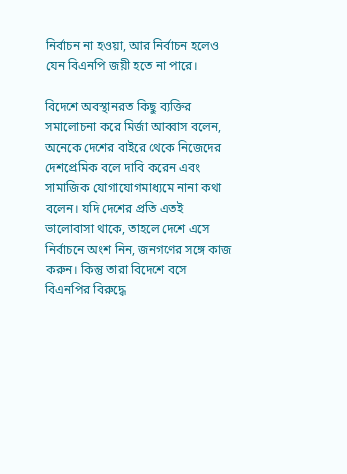নির্বাচন না হওয়া, আর নির্বাচন হলেও যেন বিএনপি জয়ী হতে না পারে।

বিদেশে অবস্থানরত কিছু ব্যক্তির সমালোচনা করে মির্জা আব্বাস বলেন, অনেকে দেশের বাইরে থেকে নিজেদের দেশপ্রেমিক বলে দাবি করেন এবং সামাজিক যোগাযোগমাধ্যমে নানা কথা বলেন। যদি দেশের প্রতি এতই ভালোবাসা থাকে, তাহলে দেশে এসে নির্বাচনে অংশ নিন, জনগণের সঙ্গে কাজ করুন। কিন্তু তারা বিদেশে বসে বিএনপির বিরুদ্ধে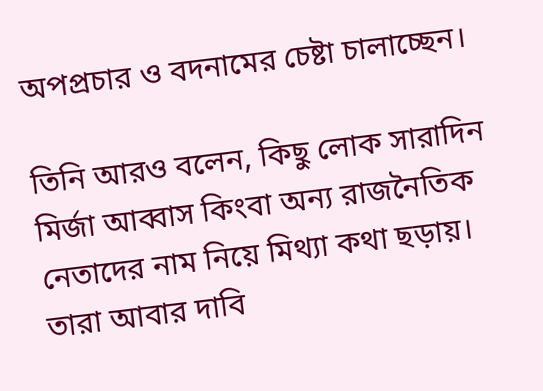অপপ্রচার ও বদনামের চেষ্টা চালাচ্ছেন।

তিনি আরও বলেন, কিছু লোক সারাদিন মির্জা আব্বাস কিংবা অন্য রাজনৈতিক নেতাদের নাম নিয়ে মিথ্যা কথা ছড়ায়। তারা আবার দাবি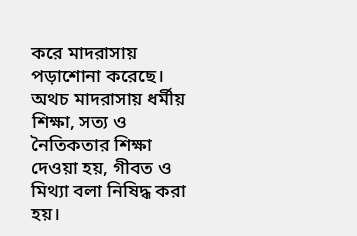করে মাদরাসায় পড়াশোনা করেছে। অথচ মাদরাসায় ধর্মীয় শিক্ষা, সত্য ও নৈতিকতার শিক্ষা দেওয়া হয়, গীবত ও মিথ্যা বলা নিষিদ্ধ করা হয়।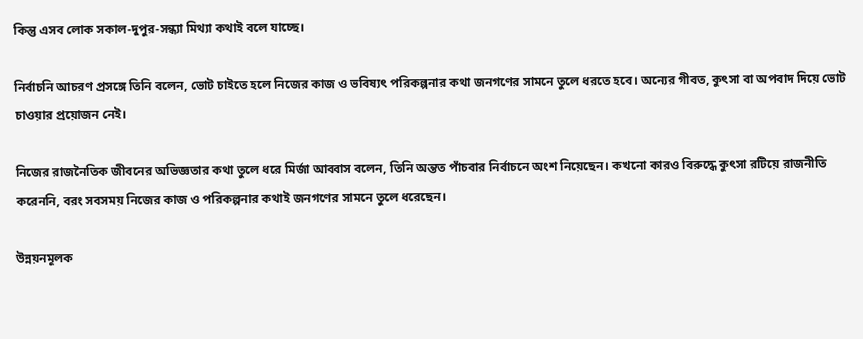কিন্তু এসব লোক সকাল-দুপুর-সন্ধ্যা মিথ্যা কথাই বলে যাচ্ছে।

নির্বাচনি আচরণ প্রসঙ্গে তিনি বলেন, ভোট চাইতে হলে নিজের কাজ ও ভবিষ্যৎ পরিকল্পনার কথা জনগণের সামনে তুলে ধরতে হবে। অন্যের গীবত, কুৎসা বা অপবাদ দিয়ে ভোট চাওয়ার প্রয়োজন নেই।

নিজের রাজনৈতিক জীবনের অভিজ্ঞতার কথা তুলে ধরে মির্জা আব্বাস বলেন, তিনি অন্তত পাঁচবার নির্বাচনে অংশ নিয়েছেন। কখনো কারও বিরুদ্ধে কুৎসা রটিয়ে রাজনীতি করেননি, বরং সবসময় নিজের কাজ ও পরিকল্পনার কথাই জনগণের সামনে তুলে ধরেছেন।

উন্নয়নমূলক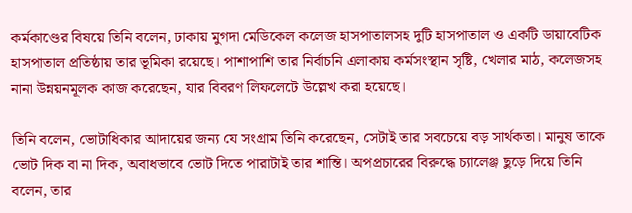কর্মকাণ্ডের বিষয়ে তিনি বলেন, ঢাকায় মুগদা মেডিকেল কলেজ হাসপাতালসহ দুটি হাসপাতাল ও একটি ডায়াবেটিক হাসপাতাল প্রতিষ্ঠায় তার ভূমিকা রয়েছে। পাশাপাশি তার নির্বাচনি এলাকায় কর্মসংস্থান সৃষ্টি, খেলার মাঠ, কলেজসহ নানা উন্নয়নমূলক কাজ করেছেন, যার বিবরণ লিফলেটে উল্লেখ করা হয়েছে।

তিনি বলেন, ভোটাধিকার আদায়ের জন্য যে সংগ্রাম তিনি করেছেন, সেটাই তার সবচেয়ে বড় সার্থকতা। মানুষ তাকে ভোট দিক বা না দিক, অবাধভাবে ভোট দিতে পারাটাই তার শান্তি। অপপ্রচারের বিরুদ্ধে চ্যালেঞ্জ ছুড়ে দিয়ে তিনি বলেন, তার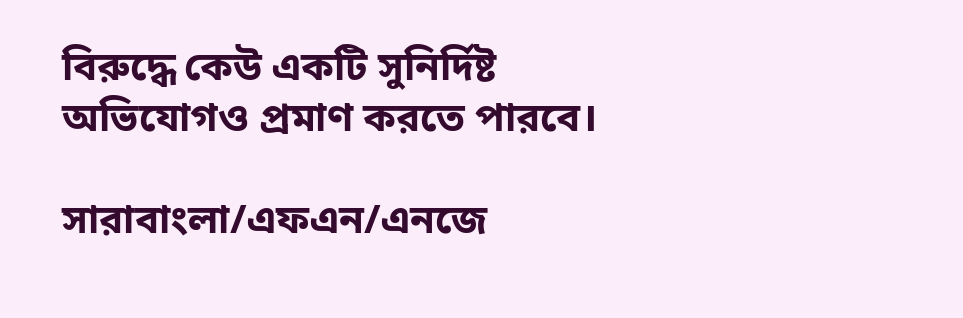বিরুদ্ধে কেউ একটি সুনির্দিষ্ট অভিযোগও প্রমাণ করতে পারবে।

সারাবাংলা/এফএন/এনজে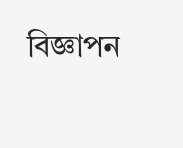বিজ্ঞাপন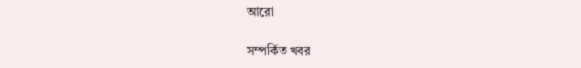আরো

সম্পর্কিত খবর